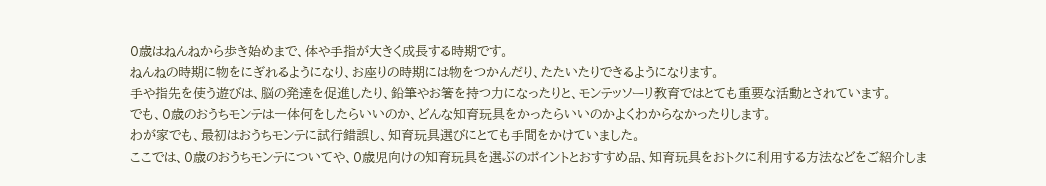0歳はねんねから歩き始めまで、体や手指が大きく成長する時期です。
ねんねの時期に物をにぎれるようになり、お座りの時期には物をつかんだり、たたいたりできるようになります。
手や指先を使う遊びは、脳の発達を促進したり、鉛筆やお箸を持つ力になったりと、モンテッソーリ教育ではとても重要な活動とされています。
でも、0歳のおうちモンテは一体何をしたらいいのか、どんな知育玩具をかったらいいのかよくわからなかったりします。
わが家でも、最初はおうちモンテに試行錯誤し、知育玩具選びにとても手間をかけていました。
ここでは、0歳のおうちモンテについてや、0歳児向けの知育玩具を選ぶのポイントとおすすめ品、知育玩具をおトクに利用する方法などをご紹介しま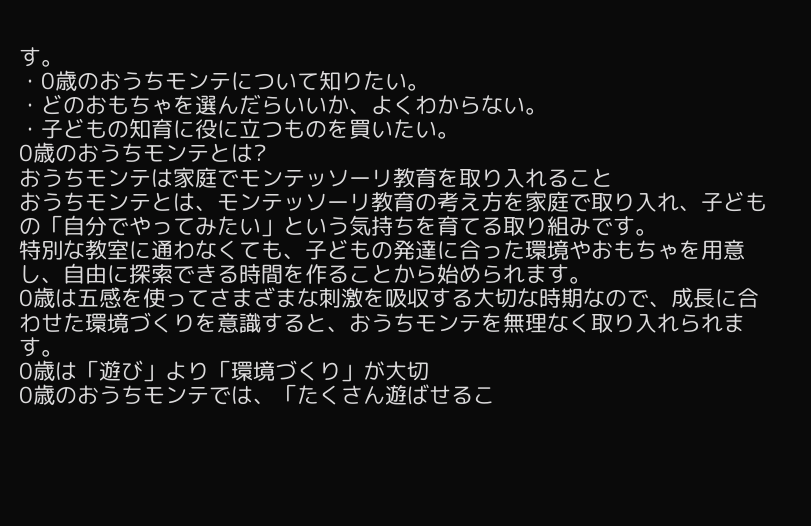す。
・0歳のおうちモンテについて知りたい。
・どのおもちゃを選んだらいいか、よくわからない。
・子どもの知育に役に立つものを買いたい。
0歳のおうちモンテとは?
おうちモンテは家庭でモンテッソーリ教育を取り入れること
おうちモンテとは、モンテッソーリ教育の考え方を家庭で取り入れ、子どもの「自分でやってみたい」という気持ちを育てる取り組みです。
特別な教室に通わなくても、子どもの発達に合った環境やおもちゃを用意し、自由に探索できる時間を作ることから始められます。
0歳は五感を使ってさまざまな刺激を吸収する大切な時期なので、成長に合わせた環境づくりを意識すると、おうちモンテを無理なく取り入れられます。
0歳は「遊び」より「環境づくり」が大切
0歳のおうちモンテでは、「たくさん遊ばせるこ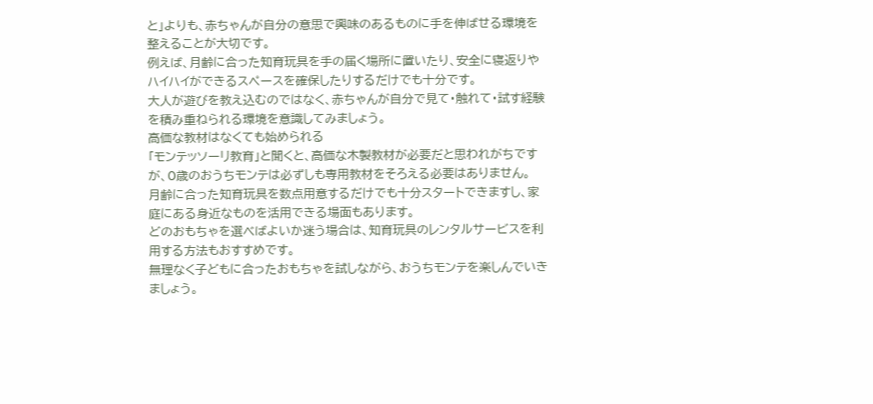と」よりも、赤ちゃんが自分の意思で興味のあるものに手を伸ばせる環境を整えることが大切です。
例えば、月齢に合った知育玩具を手の届く場所に置いたり、安全に寝返りやハイハイができるスペースを確保したりするだけでも十分です。
大人が遊びを教え込むのではなく、赤ちゃんが自分で見て・触れて・試す経験を積み重ねられる環境を意識してみましょう。
高価な教材はなくても始められる
「モンテッソーリ教育」と聞くと、高価な木製教材が必要だと思われがちですが、0歳のおうちモンテは必ずしも専用教材をそろえる必要はありません。
月齢に合った知育玩具を数点用意するだけでも十分スタートできますし、家庭にある身近なものを活用できる場面もあります。
どのおもちゃを選べばよいか迷う場合は、知育玩具のレンタルサービスを利用する方法もおすすめです。
無理なく子どもに合ったおもちゃを試しながら、おうちモンテを楽しんでいきましょう。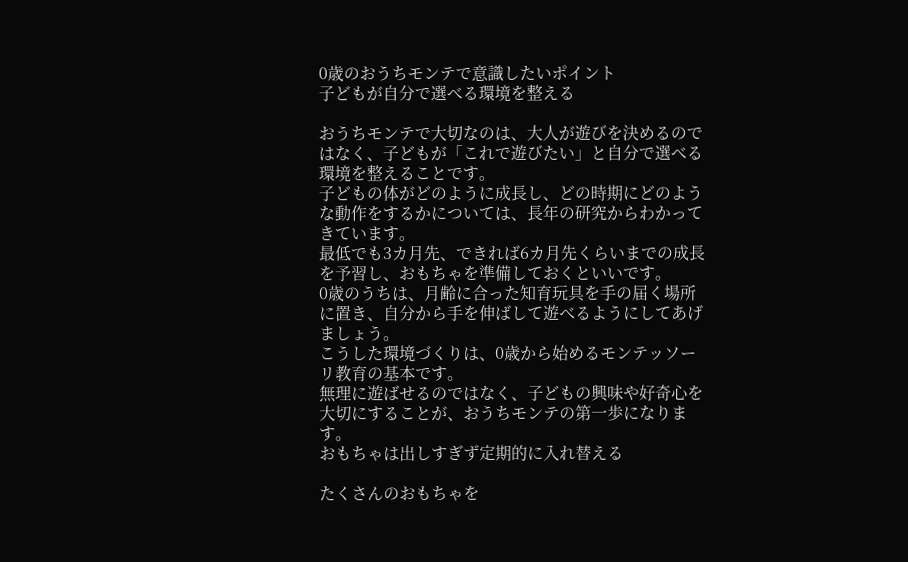0歳のおうちモンテで意識したいポイント
子どもが自分で選べる環境を整える

おうちモンテで大切なのは、大人が遊びを決めるのではなく、子どもが「これで遊びたい」と自分で選べる環境を整えることです。
子どもの体がどのように成長し、どの時期にどのような動作をするかについては、長年の研究からわかってきています。
最低でも3カ月先、できれば6カ月先くらいまでの成長を予習し、おもちゃを準備しておくといいです。
0歳のうちは、月齢に合った知育玩具を手の届く場所に置き、自分から手を伸ばして遊べるようにしてあげましょう。
こうした環境づくりは、0歳から始めるモンテッソーリ教育の基本です。
無理に遊ばせるのではなく、子どもの興味や好奇心を大切にすることが、おうちモンテの第一歩になります。
おもちゃは出しすぎず定期的に入れ替える

たくさんのおもちゃを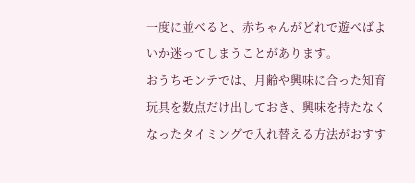一度に並べると、赤ちゃんがどれで遊べばよいか迷ってしまうことがあります。
おうちモンテでは、月齢や興味に合った知育玩具を数点だけ出しておき、興味を持たなくなったタイミングで入れ替える方法がおすす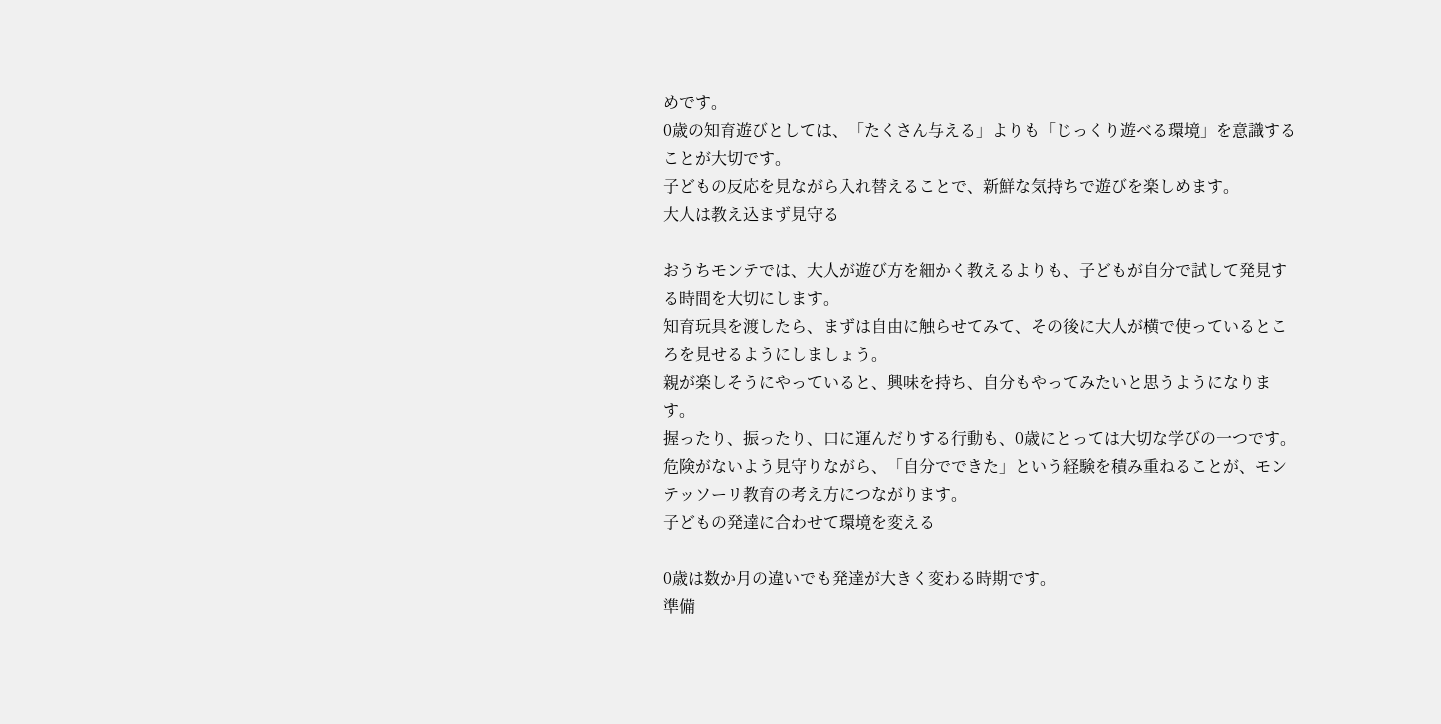めです。
0歳の知育遊びとしては、「たくさん与える」よりも「じっくり遊べる環境」を意識することが大切です。
子どもの反応を見ながら入れ替えることで、新鮮な気持ちで遊びを楽しめます。
大人は教え込まず見守る

おうちモンテでは、大人が遊び方を細かく教えるよりも、子どもが自分で試して発見する時間を大切にします。
知育玩具を渡したら、まずは自由に触らせてみて、その後に大人が横で使っているところを見せるようにしましょう。
親が楽しそうにやっていると、興味を持ち、自分もやってみたいと思うようになります。
握ったり、振ったり、口に運んだりする行動も、0歳にとっては大切な学びの一つです。
危険がないよう見守りながら、「自分でできた」という経験を積み重ねることが、モンテッソーリ教育の考え方につながります。
子どもの発達に合わせて環境を変える

0歳は数か月の違いでも発達が大きく変わる時期です。
準備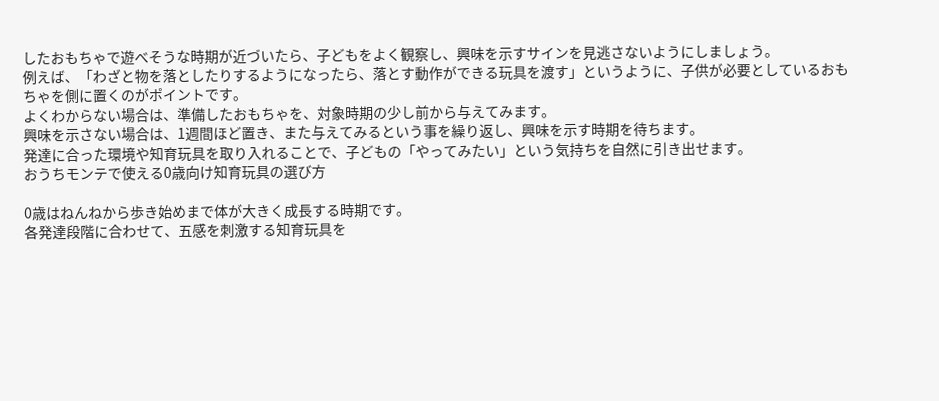したおもちゃで遊べそうな時期が近づいたら、子どもをよく観察し、興味を示すサインを見逃さないようにしましょう。
例えば、「わざと物を落としたりするようになったら、落とす動作ができる玩具を渡す」というように、子供が必要としているおもちゃを側に置くのがポイントです。
よくわからない場合は、準備したおもちゃを、対象時期の少し前から与えてみます。
興味を示さない場合は、1週間ほど置き、また与えてみるという事を繰り返し、興味を示す時期を待ちます。
発達に合った環境や知育玩具を取り入れることで、子どもの「やってみたい」という気持ちを自然に引き出せます。
おうちモンテで使える0歳向け知育玩具の選び方

0歳はねんねから歩き始めまで体が大きく成長する時期です。
各発達段階に合わせて、五感を刺激する知育玩具を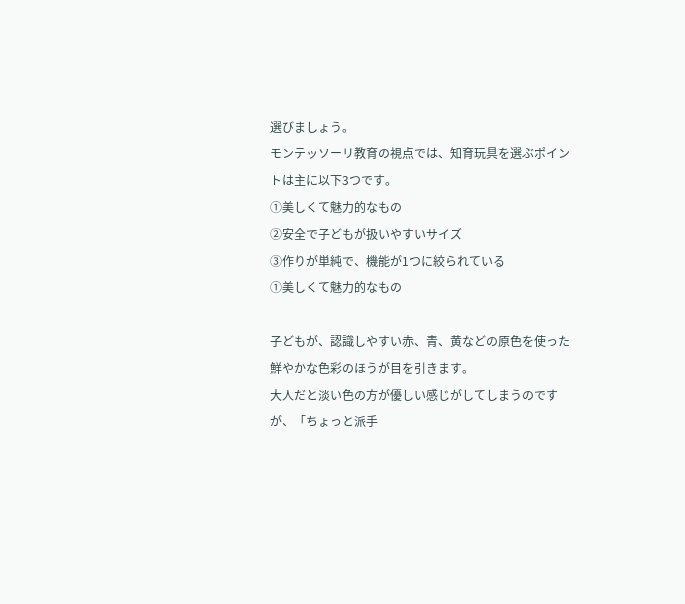選びましょう。
モンテッソーリ教育の視点では、知育玩具を選ぶポイントは主に以下3つです。
①美しくて魅力的なもの
②安全で子どもが扱いやすいサイズ
③作りが単純で、機能が1つに絞られている
①美しくて魅力的なもの

子どもが、認識しやすい赤、青、黄などの原色を使った鮮やかな色彩のほうが目を引きます。
大人だと淡い色の方が優しい感じがしてしまうのですが、「ちょっと派手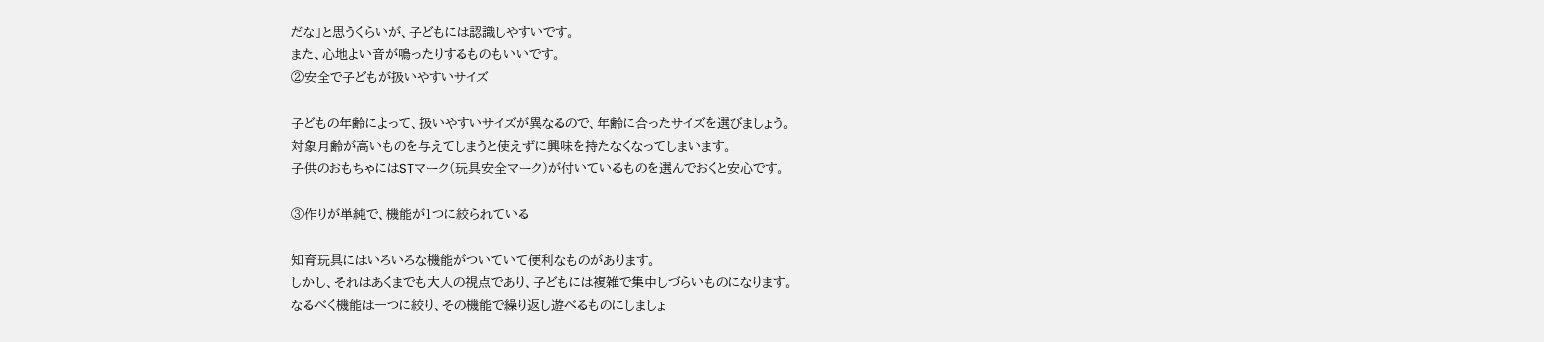だな」と思うくらいが、子どもには認識しやすいです。
また、心地よい音が鳴ったりするものもいいです。
②安全で子どもが扱いやすいサイズ

子どもの年齢によって、扱いやすいサイズが異なるので、年齢に合ったサイズを選びましょう。
対象月齢が高いものを与えてしまうと使えずに興味を持たなくなってしまいます。
子供のおもちゃにはSTマーク(玩具安全マーク)が付いているものを選んでおくと安心です。

③作りが単純で、機能が1つに絞られている

知育玩具にはいろいろな機能がついていて便利なものがあります。
しかし、それはあくまでも大人の視点であり、子どもには複雑で集中しづらいものになります。
なるべく機能は一つに絞り、その機能で繰り返し遊べるものにしましょ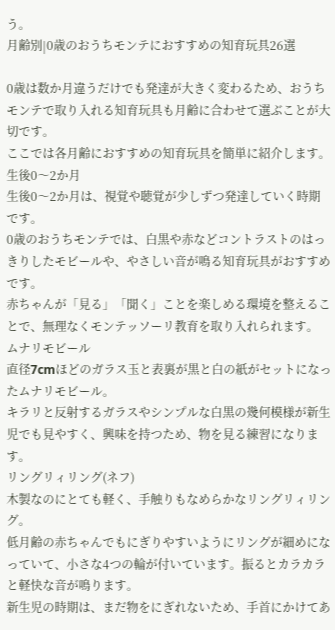う。
月齢別|0歳のおうちモンテにおすすめの知育玩具26選

0歳は数か月違うだけでも発達が大きく変わるため、おうちモンテで取り入れる知育玩具も月齢に合わせて選ぶことが大切です。
ここでは各月齢におすすめの知育玩具を簡単に紹介します。
生後0〜2か月
生後0〜2か月は、視覚や聴覚が少しずつ発達していく時期です。
0歳のおうちモンテでは、白黒や赤などコントラストのはっきりしたモビールや、やさしい音が鳴る知育玩具がおすすめです。
赤ちゃんが「見る」「聞く」ことを楽しめる環境を整えることで、無理なくモンテッソーリ教育を取り入れられます。
ムナリモビール
直径7cmほどのガラス玉と表裏が黒と白の紙がセットになったムナリモビール。
キラリと反射するガラスやシンプルな白黒の幾何模様が新生児でも見やすく、興味を持つため、物を見る練習になります。
リングリィリング(ネフ)
木製なのにとても軽く、手触りもなめらかなリングリィリング。
低月齢の赤ちゃんでもにぎりやすいようにリングが細めになっていて、小さな4つの輪が付いています。振るとカラカラと軽快な音が鳴ります。
新生児の時期は、まだ物をにぎれないため、手首にかけてあ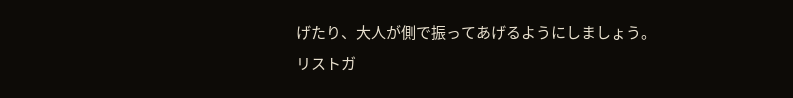げたり、大人が側で振ってあげるようにしましょう。
リストガ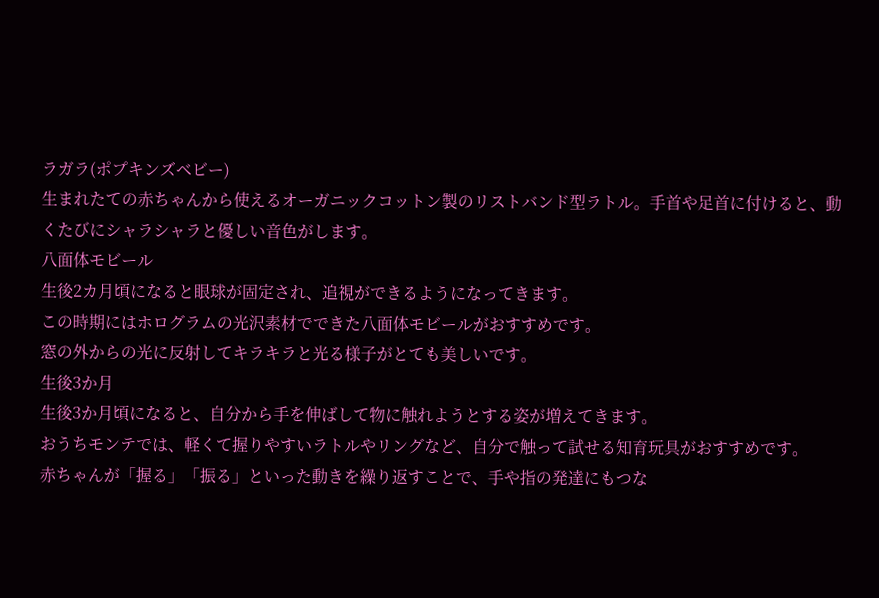ラガラ(ポプキンズベビー)
生まれたての赤ちゃんから使えるオーガニックコットン製のリストバンド型ラトル。手首や足首に付けると、動くたびにシャラシャラと優しい音色がします。
八面体モビール
生後2カ月頃になると眼球が固定され、追視ができるようになってきます。
この時期にはホログラムの光沢素材でできた八面体モビールがおすすめです。
窓の外からの光に反射してキラキラと光る様子がとても美しいです。
生後3か月
生後3か月頃になると、自分から手を伸ばして物に触れようとする姿が増えてきます。
おうちモンテでは、軽くて握りやすいラトルやリングなど、自分で触って試せる知育玩具がおすすめです。
赤ちゃんが「握る」「振る」といった動きを繰り返すことで、手や指の発達にもつな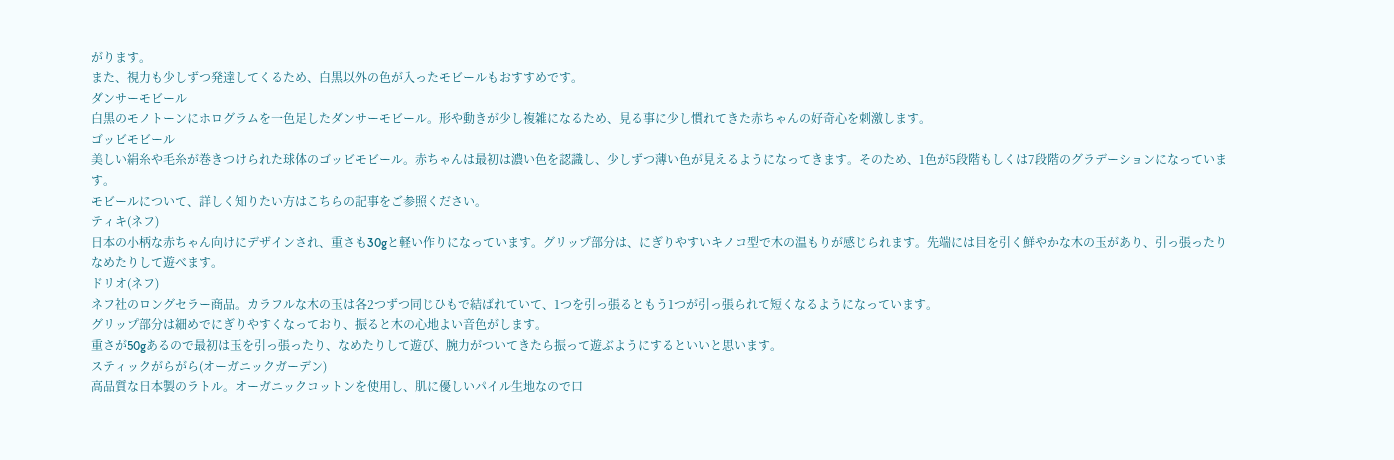がります。
また、視力も少しずつ発達してくるため、白黒以外の色が入ったモビールもおすすめです。
ダンサーモビール
白黒のモノトーンにホログラムを一色足したダンサーモビール。形や動きが少し複雑になるため、見る事に少し慣れてきた赤ちゃんの好奇心を刺激します。
ゴッビモビール
美しい絹糸や毛糸が巻きつけられた球体のゴッビモビール。赤ちゃんは最初は濃い色を認識し、少しずつ薄い色が見えるようになってきます。そのため、1色が5段階もしくは7段階のグラデーションになっています。
モビールについて、詳しく知りたい方はこちらの記事をご参照ください。
ティキ(ネフ)
日本の小柄な赤ちゃん向けにデザインされ、重さも30gと軽い作りになっています。グリップ部分は、にぎりやすいキノコ型で木の温もりが感じられます。先端には目を引く鮮やかな木の玉があり、引っ張ったりなめたりして遊べます。
ドリオ(ネフ)
ネフ社のロングセラー商品。カラフルな木の玉は各2つずつ同じひもで結ばれていて、1つを引っ張るともう1つが引っ張られて短くなるようになっています。
グリップ部分は細めでにぎりやすくなっており、振ると木の心地よい音色がします。
重さが50gあるので最初は玉を引っ張ったり、なめたりして遊び、腕力がついてきたら振って遊ぶようにするといいと思います。
スティックがらがら(オーガニックガーデン)
高品質な日本製のラトル。オーガニックコットンを使用し、肌に優しいパイル生地なので口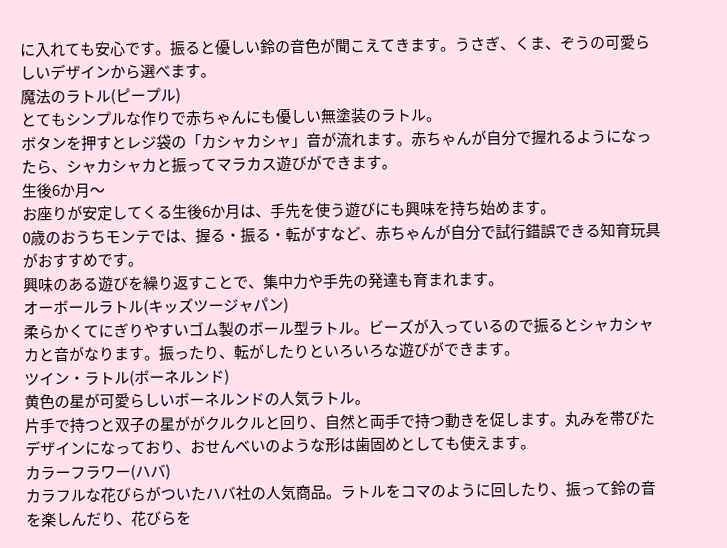に入れても安心です。振ると優しい鈴の音色が聞こえてきます。うさぎ、くま、ぞうの可愛らしいデザインから選べます。
魔法のラトル(ピープル)
とてもシンプルな作りで赤ちゃんにも優しい無塗装のラトル。
ボタンを押すとレジ袋の「カシャカシャ」音が流れます。赤ちゃんが自分で握れるようになったら、シャカシャカと振ってマラカス遊びができます。
生後6か月〜
お座りが安定してくる生後6か月は、手先を使う遊びにも興味を持ち始めます。
0歳のおうちモンテでは、握る・振る・転がすなど、赤ちゃんが自分で試行錯誤できる知育玩具がおすすめです。
興味のある遊びを繰り返すことで、集中力や手先の発達も育まれます。
オーボールラトル(キッズツージャパン)
柔らかくてにぎりやすいゴム製のボール型ラトル。ビーズが入っているので振るとシャカシャカと音がなります。振ったり、転がしたりといろいろな遊びができます。
ツイン・ラトル(ボーネルンド)
黄色の星が可愛らしいボーネルンドの人気ラトル。
片手で持つと双子の星ががクルクルと回り、自然と両手で持つ動きを促します。丸みを帯びたデザインになっており、おせんべいのような形は歯固めとしても使えます。
カラーフラワー(ハバ)
カラフルな花びらがついたハバ社の人気商品。ラトルをコマのように回したり、振って鈴の音を楽しんだり、花びらを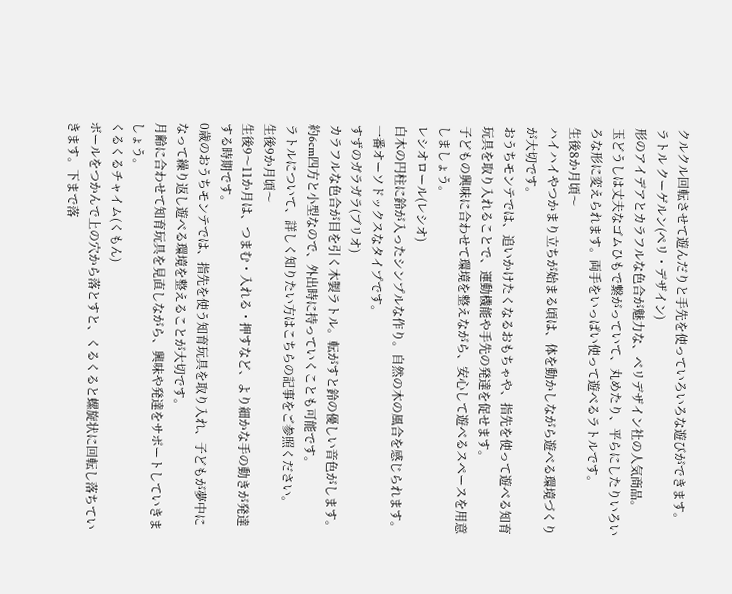クルクル回転させて遊んだりと手先を使っていろいろな遊びができます。
ラトル クーゲルン(ぺリ・デザイン)
形のアイデアとカラフルな色合が魅力な、ベリデザイン社の人気商品。
玉どうしは丈夫なゴムひもで繋がっていて、丸めたり、平らにしたりいろいろな形に変えられます。両手をいっぱい使って遊べるラトルです。
生後8か月頃〜
ハイハイやつかまり立ちが始まる頃は、体を動かしながら遊べる環境づくりが大切です。
おうちモンテでは、追いかけたくなるおもちゃや、指先を使って遊べる知育玩具を取り入れることで、運動機能や手先の発達を促せます。
子どもの興味に合わせて環境を整えながら、安心して遊べるスペースを用意しましょう。
レシオロール(レシオ)
白木の円柱に鈴が入ったシンプルな作り。自然の木の風合を感じられます。一番オーソドックスなタイプです。
すずのガラガラ(ブリオ)
カラフルな色合が目を引く木製ラトル。転がすと鈴の優しい音色がします。約6cm四方と小型なので、外出時に持っていくことも可能です。
ラトルについて、詳しく知りたい方はこちらの記事をご参照ください。
生後9か月頃〜
生後9〜11か月は、つまむ・入れる・押すなど、より細かな手の動きが発達する時期です。
0歳のおうちモンテでは、指先を使う知育玩具を取り入れ、子どもが夢中になって繰り返し遊べる環境を整えることが大切です。
月齢に合わせて知育玩具を見直しながら、興味や発達をサポートしていきましょう。
くるくるチャイム(くもん)
ボールをつかんで上の穴から落とすと、くるくると螺旋状に回転し落ちていきます。下まで落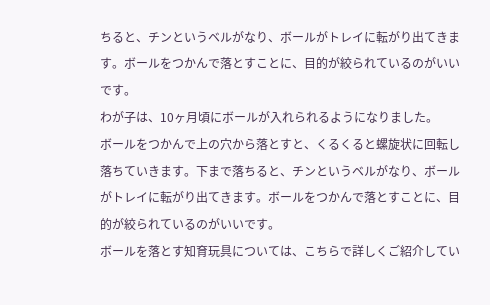ちると、チンというベルがなり、ボールがトレイに転がり出てきます。ボールをつかんで落とすことに、目的が絞られているのがいいです。
わが子は、10ヶ月頃にボールが入れられるようになりました。
ボールをつかんで上の穴から落とすと、くるくると螺旋状に回転し落ちていきます。下まで落ちると、チンというベルがなり、ボールがトレイに転がり出てきます。ボールをつかんで落とすことに、目的が絞られているのがいいです。
ボールを落とす知育玩具については、こちらで詳しくご紹介してい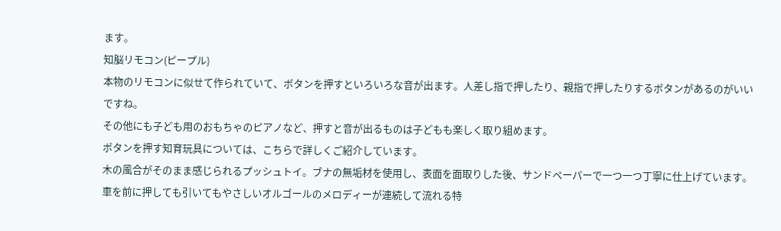ます。
知脳リモコン(ピープル)
本物のリモコンに似せて作られていて、ボタンを押すといろいろな音が出ます。人差し指で押したり、親指で押したりするボタンがあるのがいいですね。
その他にも子ども用のおもちゃのピアノなど、押すと音が出るものは子どもも楽しく取り組めます。
ボタンを押す知育玩具については、こちらで詳しくご紹介しています。
木の風合がそのまま感じられるプッシュトイ。ブナの無垢材を使用し、表面を面取りした後、サンドペーパーで一つ一つ丁寧に仕上げています。車を前に押しても引いてもやさしいオルゴールのメロディーが連続して流れる特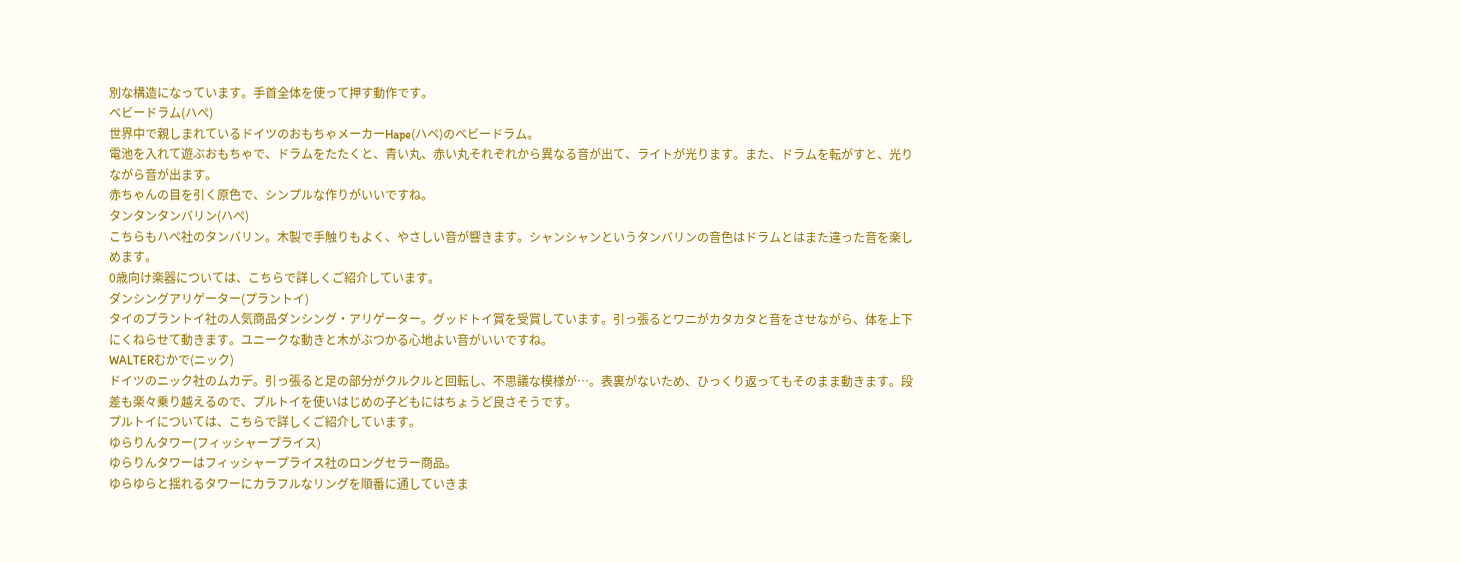別な構造になっています。手首全体を使って押す動作です。
ベビードラム(ハぺ)
世界中で親しまれているドイツのおもちゃメーカーHape(ハペ)のベビードラム。
電池を入れて遊ぶおもちゃで、ドラムをたたくと、青い丸、赤い丸それぞれから異なる音が出て、ライトが光ります。また、ドラムを転がすと、光りながら音が出ます。
赤ちゃんの目を引く原色で、シンプルな作りがいいですね。
タンタンタンバリン(ハぺ)
こちらもハペ社のタンバリン。木製で手触りもよく、やさしい音が響きます。シャンシャンというタンバリンの音色はドラムとはまた違った音を楽しめます。
0歳向け楽器については、こちらで詳しくご紹介しています。
ダンシングアリゲーター(プラントイ)
タイのプラントイ社の人気商品ダンシング・アリゲーター。グッドトイ賞を受賞しています。引っ張るとワニがカタカタと音をさせながら、体を上下にくねらせて動きます。ユニークな動きと木がぶつかる心地よい音がいいですね。
WALTERむかで(ニック)
ドイツのニック社のムカデ。引っ張ると足の部分がクルクルと回転し、不思議な模様が…。表裏がないため、ひっくり返ってもそのまま動きます。段差も楽々乗り越えるので、プルトイを使いはじめの子どもにはちょうど良さそうです。
プルトイについては、こちらで詳しくご紹介しています。
ゆらりんタワー(フィッシャープライス)
ゆらりんタワーはフィッシャープライス社のロングセラー商品。
ゆらゆらと揺れるタワーにカラフルなリングを順番に通していきま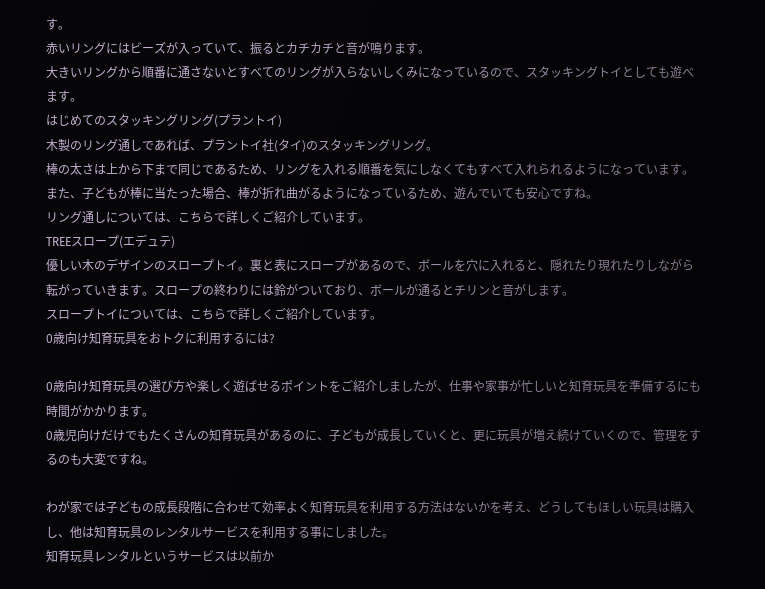す。
赤いリングにはビーズが入っていて、振るとカチカチと音が鳴ります。
大きいリングから順番に通さないとすべてのリングが入らないしくみになっているので、スタッキングトイとしても遊べます。
はじめてのスタッキングリング(プラントイ)
木製のリング通しであれば、プラントイ社(タイ)のスタッキングリング。
棒の太さは上から下まで同じであるため、リングを入れる順番を気にしなくてもすべて入れられるようになっています。また、子どもが棒に当たった場合、棒が折れ曲がるようになっているため、遊んでいても安心ですね。
リング通しについては、こちらで詳しくご紹介しています。
TREEスロープ(エデュテ)
優しい木のデザインのスロープトイ。裏と表にスロープがあるので、ボールを穴に入れると、隠れたり現れたりしながら転がっていきます。スロープの終わりには鈴がついており、ボールが通るとチリンと音がします。
スロープトイについては、こちらで詳しくご紹介しています。
0歳向け知育玩具をおトクに利用するには?

0歳向け知育玩具の選び方や楽しく遊ばせるポイントをご紹介しましたが、仕事や家事が忙しいと知育玩具を準備するにも時間がかかります。
0歳児向けだけでもたくさんの知育玩具があるのに、子どもが成長していくと、更に玩具が増え続けていくので、管理をするのも大変ですね。

わが家では子どもの成長段階に合わせて効率よく知育玩具を利用する方法はないかを考え、どうしてもほしい玩具は購入し、他は知育玩具のレンタルサービスを利用する事にしました。
知育玩具レンタルというサービスは以前か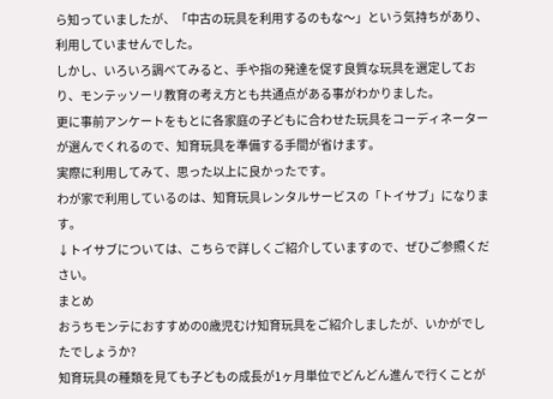ら知っていましたが、「中古の玩具を利用するのもな〜」という気持ちがあり、利用していませんでした。
しかし、いろいろ調べてみると、手や指の発達を促す良質な玩具を選定しており、モンテッソーリ教育の考え方とも共通点がある事がわかりました。
更に事前アンケートをもとに各家庭の子どもに合わせた玩具をコーディネーターが選んでくれるので、知育玩具を準備する手間が省けます。
実際に利用してみて、思った以上に良かったです。
わが家で利用しているのは、知育玩具レンタルサービスの「トイサブ」になります。
↓トイサブについては、こちらで詳しくご紹介していますので、ぜひご参照ください。
まとめ
おうちモンテにおすすめの0歳児むけ知育玩具をご紹介しましたが、いかがでしたでしょうか?
知育玩具の種類を見ても子どもの成長が1ヶ月単位でどんどん進んで行くことが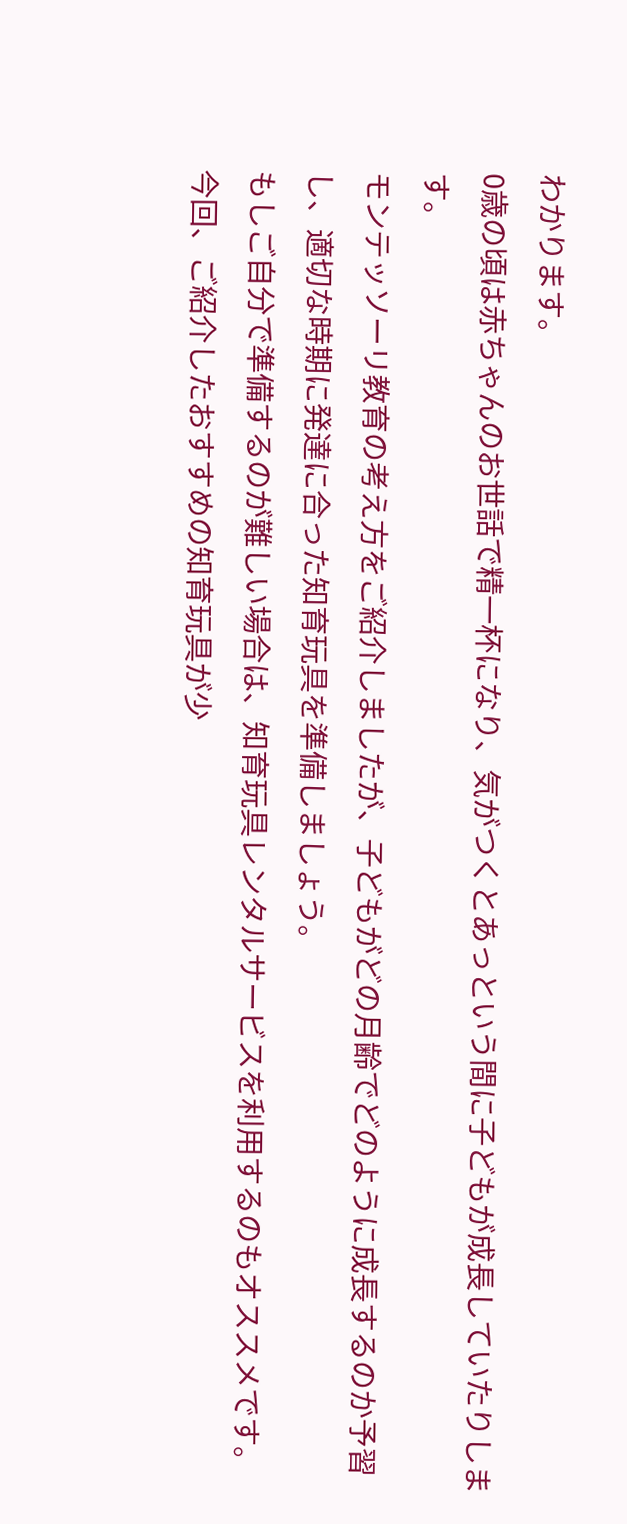わかります。
0歳の頃は赤ちゃんのお世話で精一杯になり、気がつくとあっという間に子どもが成長していたりします。
モンテッソーリ教育の考え方をご紹介しましたが、子どもがどの月齢でどのように成長するのか予習し、適切な時期に発達に合った知育玩具を準備しましょう。
もしご自分で準備するのが難しい場合は、知育玩具レンタルサービスを利用するのもオススメです。
今回、ご紹介したおすすめの知育玩具が少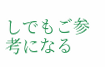しでもご参考になる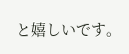と嬉しいです。